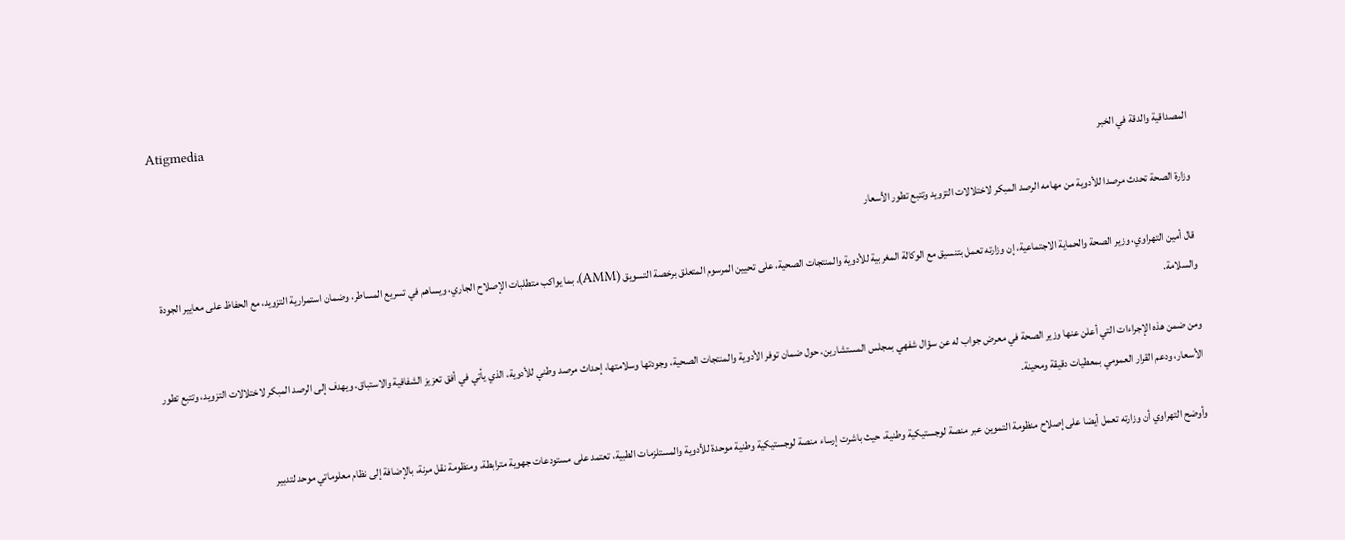Atigmedia
المصداقية والدقة في الخبر

وزارة الصحة تحدث مرصدا للأدوية من مهامه الرصد المبكر لاختلالات التزويد وتتبع تطور الأسعار

قال أمين التهراوي، وزير الصحة والحماية الاجتماعية، إن وزارته تعمل بتنسيق مع الوكالة المغربية للأدوية والمنتجات الصحية، على تحيين المرسوم المتعلق برخصة التسويق (AMM)، بما يواكب متطلبات الإصلاح الجاري، ويساهم في تسريع المساطر، وضمان استمرارية التزويد، مع الحفاظ على معايير الجودة والسلامة.

ومن ضمن هذه الإجراءات التي أعلن عنها وزير الصحة في معرض جواب له عن سؤال شفهي بمجلس المستشارين، حول ضمان توفر الأدوية والمنتجات الصحية، وجودتها وسلامتها، إحداث مرصد وطني للأدوية، الذي يأتي في أفق تعزيز الشفافية والاستباق، ويهدف إلى الرصد المبكر لاختلالات التزويد، وتتبع تطور الأسعار، ودعم القرار العمومي بمعطيات دقيقة ومحينة.

وأوضح التهراوي أن وزارته تعمل أيضا على إصلاح منظومة التموين عبر منصة لوجستيكية وطنية، حيث باشرت إرساء منصة لوجستيكية وطنية موحدة للأدوية والمستلزمات الطبية، تعتمد على مستودعات جهوية مترابطة، ومنظومة نقل مرنة، بالإضافة إلى نظام معلوماتي موحد لتدبير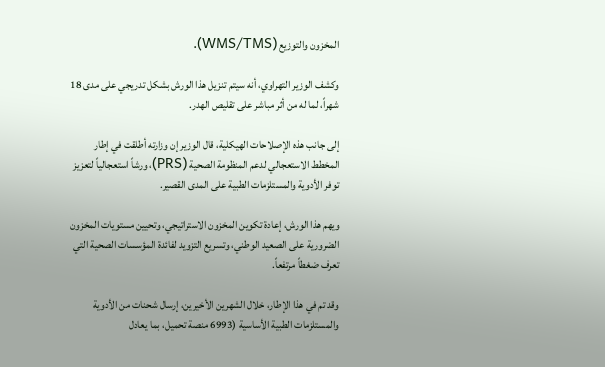المخزون والتوزيع (WMS/TMS).

وكشف الوزير التهراوي، أنه سيتم تنزيل هذا الورش بشكل تدريجي على مدى 18 شهراً، لما له من أثر مباشر على تقليص الهدر.

إلى جانب هذه الإصلاحات الهيكلية، قال الوزير إن وزارته أطلقت في إطار المخطط الاستعجالي لدعم المنظومة الصحية (PRS)، ورشاً استعجالياً لتعزيز توفر الأدوية والمستلزمات الطبية على المدى القصير.

ويهم هذا الورش، إعادة تكوين المخزون الاستراتيجي، وتحيين مستويات المخزون الضرورية على الصعيد الوطني، وتسريع التزويد لفائدة المؤسسات الصحية التي تعرف ضغطاً مرتفعاً.

وقد تم في هذا الإطار، خلال الشهرين الأخيرين، إرسال شحنات من الأدوية والمستلزمات الطبية الأساسية (6993 منصة تحميل، بما يعادل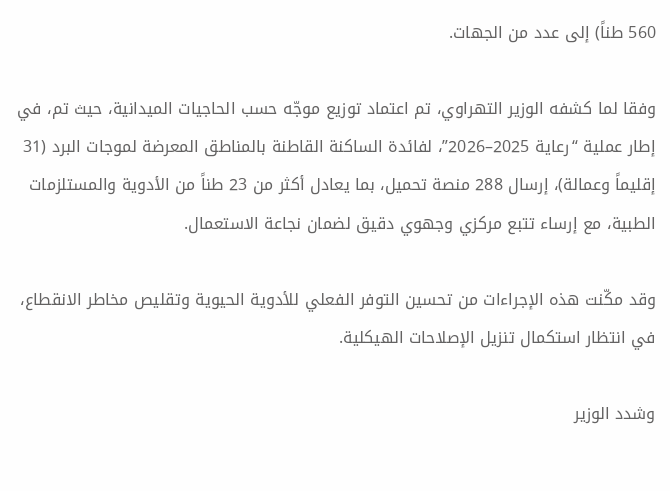560 طناً) إلى عدد من الجهات.

وفقا لما كشفه الوزير التهراوي، تم اعتماد توزيع موجّه حسب الحاجيات الميدانية، حيث تم، في إطار عملية “رعاية 2025–2026”، لفائدة الساكنة القاطنة بالمناطق المعرضة لموجات البرد (31 إقليماً وعمالة)، إرسال 288 منصة تحميل، بما يعادل أكثر من 23 طناً من الأدوية والمستلزمات الطبية، مع إرساء تتبع مركزي وجهوي دقيق لضمان نجاعة الاستعمال.

وقد مكّنت هذه الإجراءات من تحسين التوفر الفعلي للأدوية الحيوية وتقليص مخاطر الانقطاع، في انتظار استكمال تنزيل الإصلاحات الهيكلية.

وشدد الوزير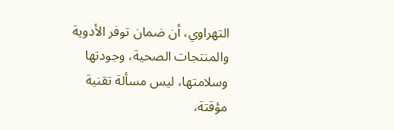التهراوي، أن ضمان توفر الأدوية والمنتجات الصحية، وجودتها وسلامتها، ليس مسألة تقنية مؤقتة،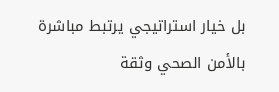بل خيار استراتيجي يرتبط مباشرة بالأمن الصحي وثقة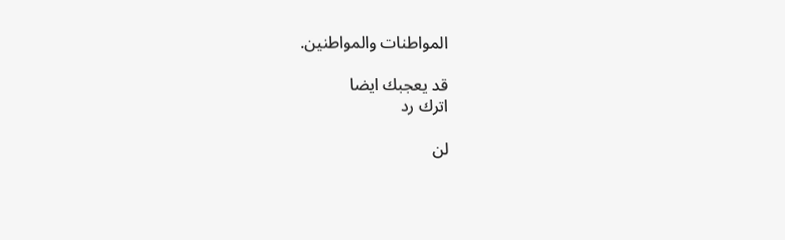المواطنات والمواطنين.

قد يعجبك ايضا
اترك رد

لن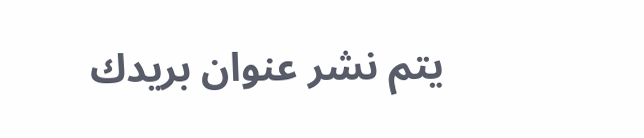يتم نشر عنوان بريدك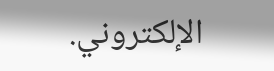الإلكتروني.